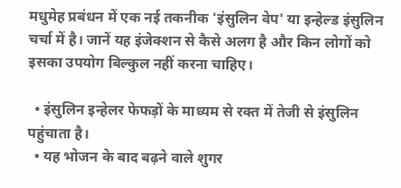मधुमेह प्रबंधन में एक नई तकनीक 'इंसुलिन वेप' या इन्हेल्ड इंसुलिन चर्चा में है। जानें यह इंजेक्शन से कैसे अलग है और किन लोगों को इसका उपयोग बिल्कुल नहीं करना चाहिए।

  • इंसुलिन इन्हेलर फेफड़ों के माध्यम से रक्त में तेजी से इंसुलिन पहुंचाता है।
  • यह भोजन के बाद बढ़ने वाले शुगर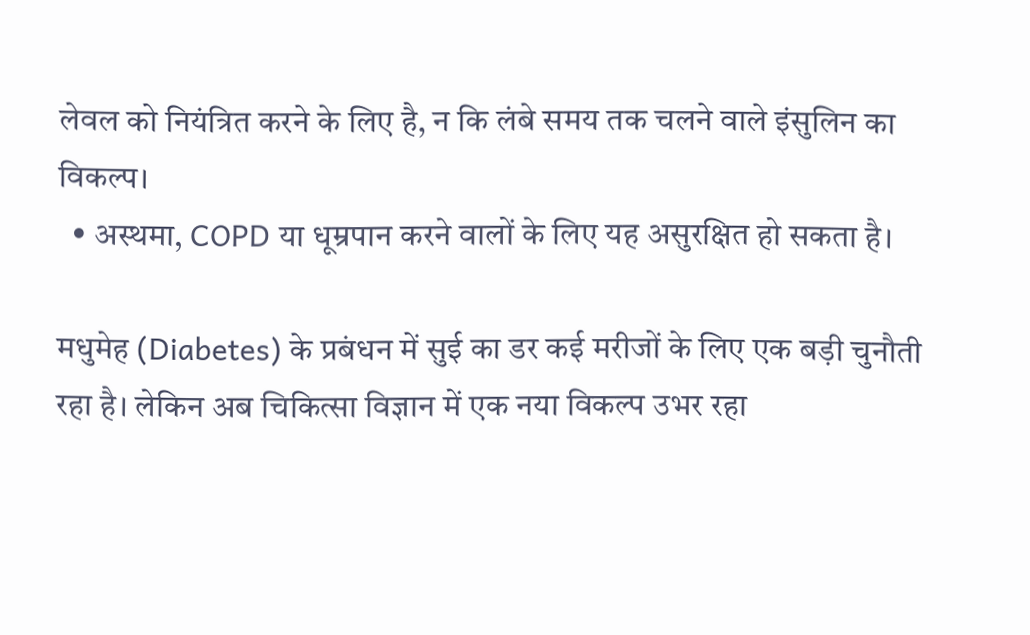लेवल को नियंत्रित करने के लिए है, न कि लंबे समय तक चलने वाले इंसुलिन का विकल्प।
  • अस्थमा, COPD या धूम्रपान करने वालों के लिए यह असुरक्षित हो सकता है।

मधुमेह (Diabetes) के प्रबंधन में सुई का डर कई मरीजों के लिए एक बड़ी चुनौती रहा है। लेकिन अब चिकित्सा विज्ञान में एक नया विकल्प उभर रहा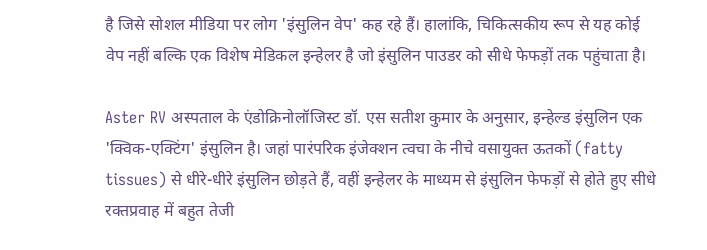है जिसे सोशल मीडिया पर लोग 'इंसुलिन वेप' कह रहे हैं। हालांकि, चिकित्सकीय रूप से यह कोई वेप नहीं बल्कि एक विशेष मेडिकल इन्हेलर है जो इंसुलिन पाउडर को सीधे फेफड़ों तक पहुंचाता है।

Aster RV अस्पताल के एंडोक्रिनोलॉजिस्ट डॉ. एस सतीश कुमार के अनुसार, इन्हेल्ड इंसुलिन एक 'क्विक-एक्टिंग' इंसुलिन है। जहां पारंपरिक इंजेक्शन त्वचा के नीचे वसायुक्त ऊतकों (fatty tissues) से धीरे-धीरे इंसुलिन छोड़ते हैं, वहीं इन्हेलर के माध्यम से इंसुलिन फेफड़ों से होते हुए सीधे रक्तप्रवाह में बहुत तेजी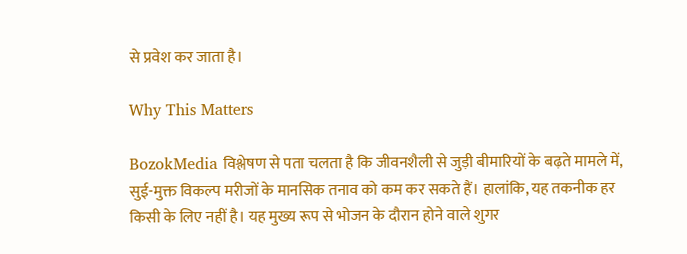से प्रवेश कर जाता है।

Why This Matters

BozokMedia विश्लेषण से पता चलता है कि जीवनशैली से जुड़ी बीमारियों के बढ़ते मामले में, सुई-मुक्त विकल्प मरीजों के मानसिक तनाव को कम कर सकते हैं। हालांकि, यह तकनीक हर किसी के लिए नहीं है। यह मुख्य रूप से भोजन के दौरान होने वाले शुगर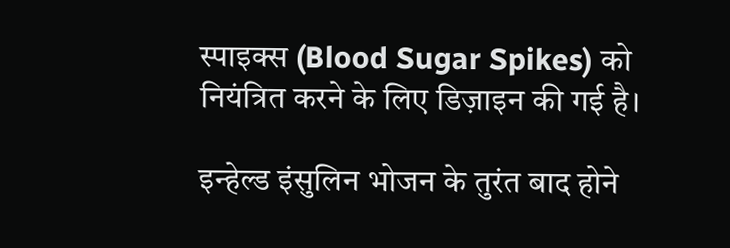स्पाइक्स (Blood Sugar Spikes) को नियंत्रित करने के लिए डिज़ाइन की गई है।

इन्हेल्ड इंसुलिन भोजन के तुरंत बाद होने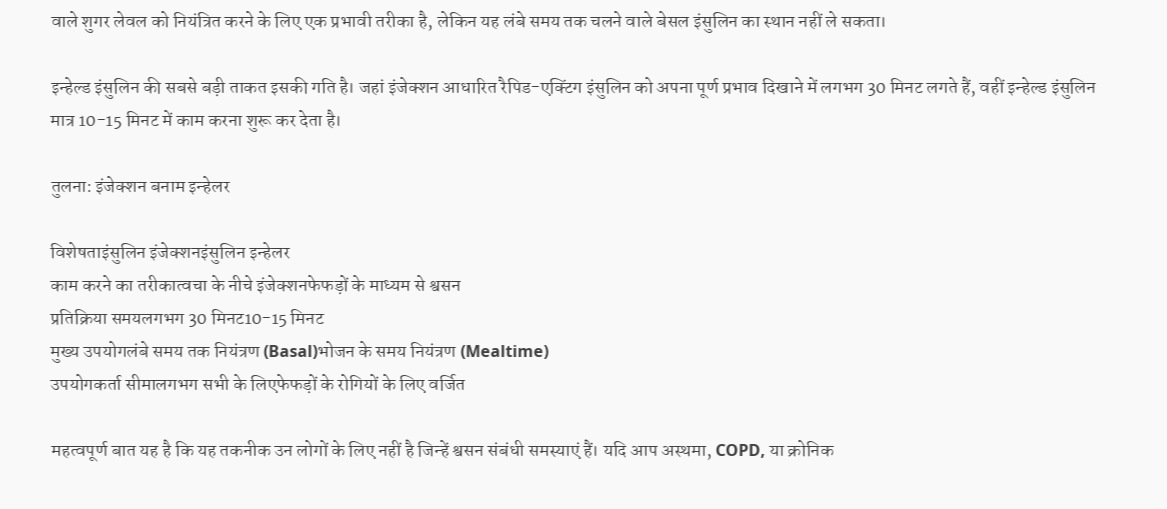वाले शुगर लेवल को नियंत्रित करने के लिए एक प्रभावी तरीका है, लेकिन यह लंबे समय तक चलने वाले बेसल इंसुलिन का स्थान नहीं ले सकता।

इन्हेल्ड इंसुलिन की सबसे बड़ी ताकत इसकी गति है। जहां इंजेक्शन आधारित रैपिड-एक्टिंग इंसुलिन को अपना पूर्ण प्रभाव दिखाने में लगभग 30 मिनट लगते हैं, वहीं इन्हेल्ड इंसुलिन मात्र 10-15 मिनट में काम करना शुरू कर देता है।

तुलना: इंजेक्शन बनाम इन्हेलर

विशेषताइंसुलिन इंजेक्शनइंसुलिन इन्हेलर
काम करने का तरीकात्वचा के नीचे इंजेक्शनफेफड़ों के माध्यम से श्वसन
प्रतिक्रिया समयलगभग 30 मिनट10-15 मिनट
मुख्य उपयोगलंबे समय तक नियंत्रण (Basal)भोजन के समय नियंत्रण (Mealtime)
उपयोगकर्ता सीमालगभग सभी के लिएफेफड़ों के रोगियों के लिए वर्जित

महत्वपूर्ण बात यह है कि यह तकनीक उन लोगों के लिए नहीं है जिन्हें श्वसन संबंधी समस्याएं हैं। यदि आप अस्थमा, COPD, या क्रोनिक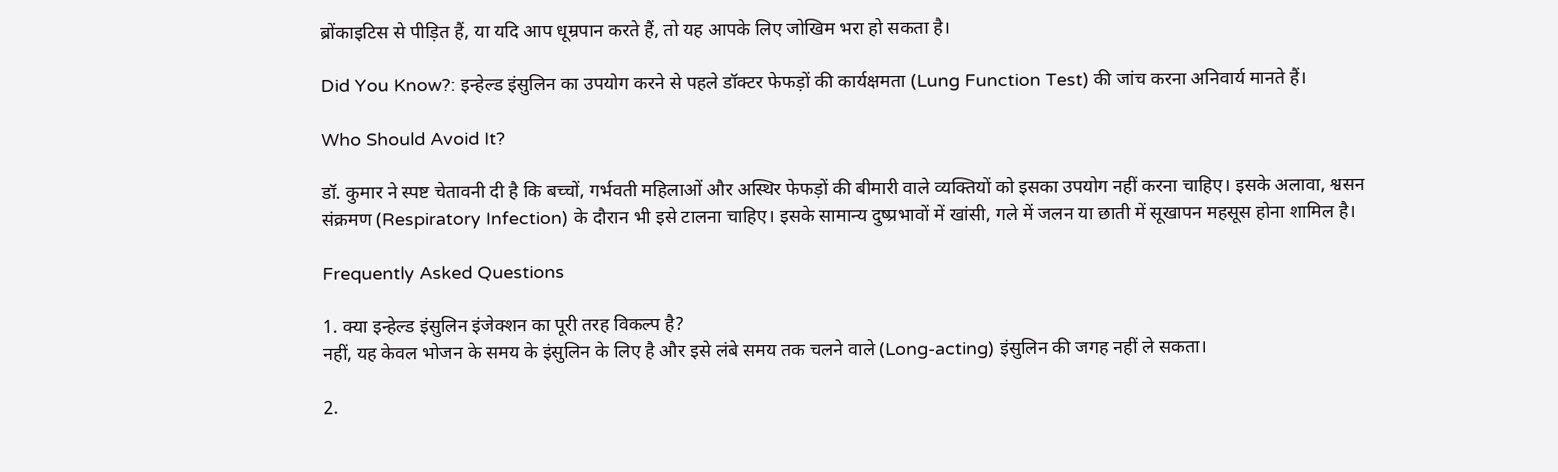ब्रोंकाइटिस से पीड़ित हैं, या यदि आप धूम्रपान करते हैं, तो यह आपके लिए जोखिम भरा हो सकता है।

Did You Know?: इन्हेल्ड इंसुलिन का उपयोग करने से पहले डॉक्टर फेफड़ों की कार्यक्षमता (Lung Function Test) की जांच करना अनिवार्य मानते हैं।

Who Should Avoid It?

डॉ. कुमार ने स्पष्ट चेतावनी दी है कि बच्चों, गर्भवती महिलाओं और अस्थिर फेफड़ों की बीमारी वाले व्यक्तियों को इसका उपयोग नहीं करना चाहिए। इसके अलावा, श्वसन संक्रमण (Respiratory Infection) के दौरान भी इसे टालना चाहिए। इसके सामान्य दुष्प्रभावों में खांसी, गले में जलन या छाती में सूखापन महसूस होना शामिल है।

Frequently Asked Questions

1. क्या इन्हेल्ड इंसुलिन इंजेक्शन का पूरी तरह विकल्प है?
नहीं, यह केवल भोजन के समय के इंसुलिन के लिए है और इसे लंबे समय तक चलने वाले (Long-acting) इंसुलिन की जगह नहीं ले सकता।

2.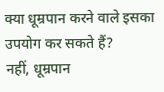क्या धूम्रपान करने वाले इसका उपयोग कर सकते हैं?
नहीं, धूम्रपान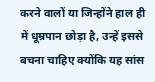करने वालों या जिन्होंने हाल ही में धूम्रपान छोड़ा है, उन्हें इससे बचना चाहिए क्योंकि यह सांस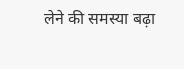लेने की समस्या बढ़ा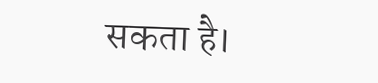सकता है।